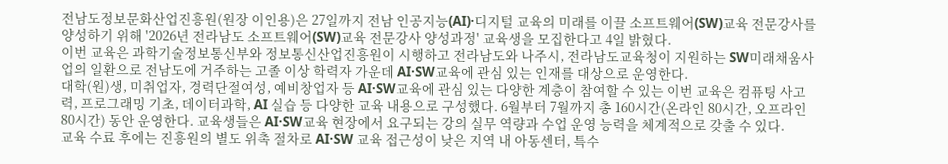전남도정보문화산업진흥원(원장 이인용)은 27일까지 전남 인공지능(AI)·디지털 교육의 미래를 이끌 소프트웨어(SW)교육 전문강사를 양성하기 위해 '2026년 전라남도 소프트웨어(SW)교육 전문강사 양성과정' 교육생을 모집한다고 4일 밝혔다.
이번 교육은 과학기술정보통신부와 정보통신산업진흥원이 시행하고 전라남도와 나주시, 전라남도교육청이 지원하는 SW미래채움사업의 일환으로 전남도에 거주하는 고졸 이상 학력자 가운데 AI·SW교육에 관심 있는 인재를 대상으로 운영한다.
대학(원)생, 미취업자, 경력단절여성, 예비창업자 등 AI·SW교육에 관심 있는 다양한 계층이 참여할 수 있는 이번 교육은 컴퓨팅 사고력, 프로그래밍 기초, 데이터과학, AI 실습 등 다양한 교육 내용으로 구성했다. 6월부터 7월까지 총 160시간(온라인 80시간, 오프라인 80시간) 동안 운영한다. 교육생들은 AI·SW교육 현장에서 요구되는 강의 실무 역량과 수업 운영 능력을 체계적으로 갖출 수 있다.
교육 수료 후에는 진흥원의 별도 위촉 절차로 AI·SW 교육 접근성이 낮은 지역 내 아동센터, 특수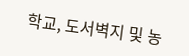학교, 도서벽지 및 농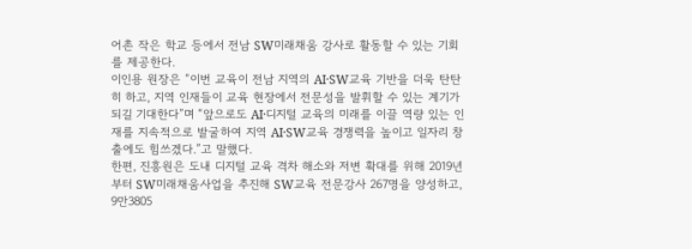어촌 작은 학교 등에서 전남 SW미래채움 강사로 활동할 수 있는 기회를 제공한다.
이인용 원장은 “이번 교육이 전남 지역의 AI·SW교육 기반을 더욱 탄탄히 하고, 지역 인재들이 교육 현장에서 전문성을 발휘할 수 있는 계기가 되길 기대한다”며 “앞으로도 AI·디지털 교육의 미래를 이끌 역량 있는 인재를 지속적으로 발굴하여 지역 AI·SW교육 경쟁력을 높이고 일자리 창출에도 힘쓰겠다.”고 말했다.
한편, 진흥원은 도내 디지털 교육 격차 해소와 저변 확대를 위해 2019년부터 SW미래채움사업을 추진해 SW교육 전문강사 267명을 양성하고, 9만3805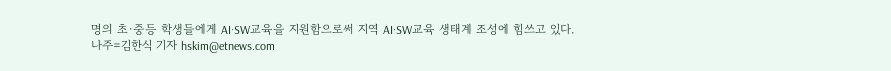명의 초·중등 학생들에게 AI·SW교육을 지원함으로써 지역 AI·SW교육 생태계 조성에 힘쓰고 있다.
나주=김한식 기자 hskim@etnews.com